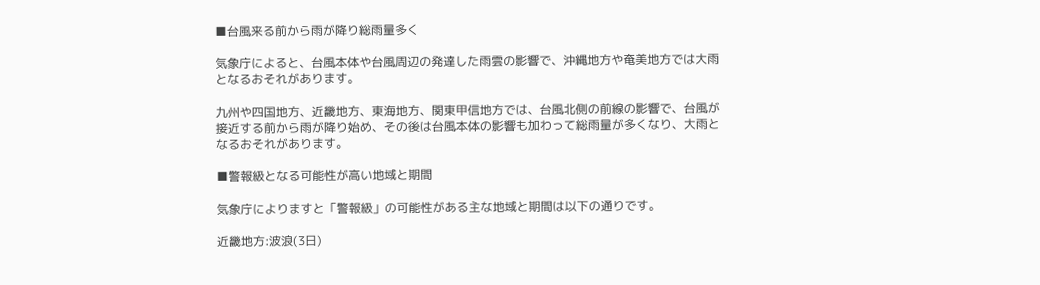■台風来る前から雨が降り総雨量多く

気象庁によると、台風本体や台風周辺の発達した雨雲の影響で、沖縄地方や奄美地方では大雨となるおそれがあります。

九州や四国地方、近畿地方、東海地方、関東甲信地方では、台風北側の前線の影響で、台風が接近する前から雨が降り始め、その後は台風本体の影響も加わって総雨量が多くなり、大雨となるおそれがあります。

■警報級となる可能性が高い地域と期間

気象庁によりますと「警報級」の可能性がある主な地域と期間は以下の通りです。

近畿地方:波浪(3日)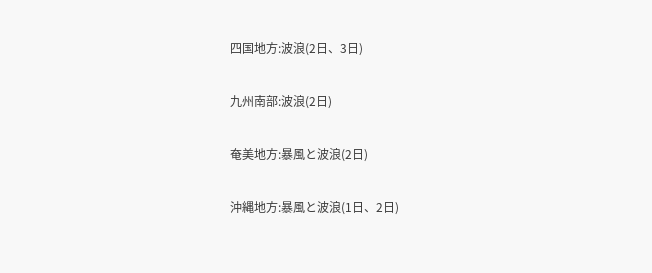四国地方:波浪(2日、3日)

九州南部:波浪(2日)

奄美地方:暴風と波浪(2日)

沖縄地方:暴風と波浪(1日、2日)